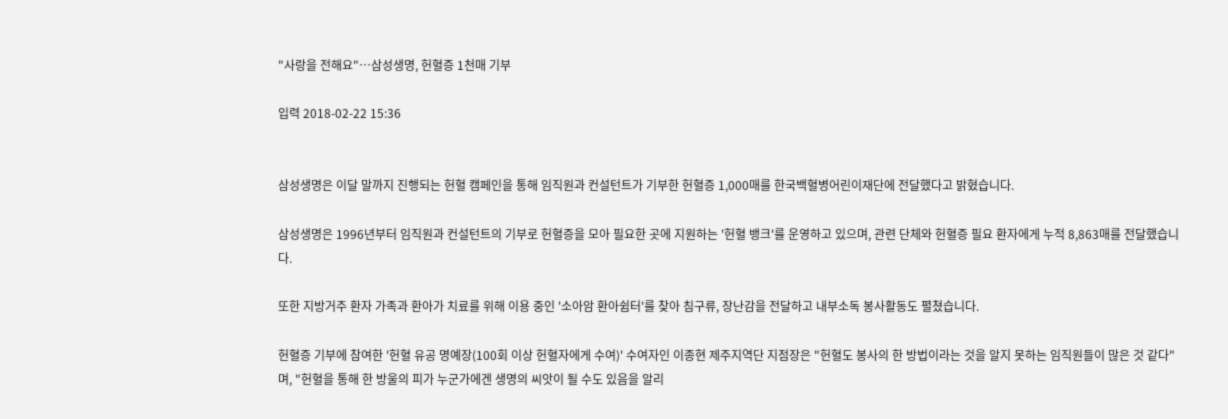"사랑을 전해요"…삼성생명, 헌혈증 1천매 기부

입력 2018-02-22 15:36


삼성생명은 이달 말까지 진행되는 헌혈 캠페인을 통해 임직원과 컨설턴트가 기부한 헌혈증 1,000매를 한국백혈병어린이재단에 전달했다고 밝혔습니다.

삼성생명은 1996년부터 임직원과 컨설턴트의 기부로 헌혈증을 모아 필요한 곳에 지원하는 '헌혈 뱅크'를 운영하고 있으며, 관련 단체와 헌혈증 필요 환자에게 누적 8,863매를 전달했습니다.

또한 지방거주 환자 가족과 환아가 치료를 위해 이용 중인 '소아암 환아쉼터'를 찾아 침구류, 장난감을 전달하고 내부소독 봉사활동도 펼쳤습니다.

헌혈증 기부에 참여한 '헌혈 유공 명예장(100회 이상 헌혈자에게 수여)' 수여자인 이종현 제주지역단 지점장은 "헌혈도 봉사의 한 방법이라는 것을 알지 못하는 임직원들이 많은 것 같다"며, "헌혈을 통해 한 방울의 피가 누군가에겐 생명의 씨앗이 될 수도 있음을 알리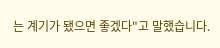는 계기가 됐으면 좋겠다"고 말했습니다.